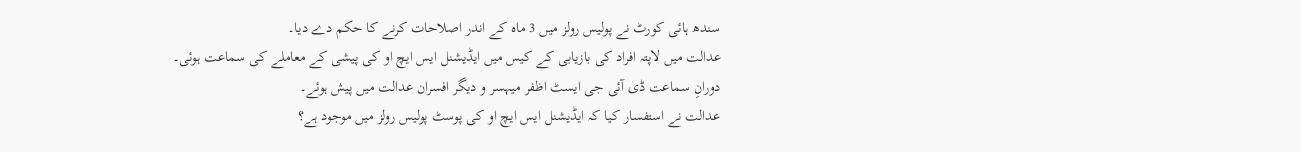سندھ ہائی کورٹ نے پولیس رولز میں 3 ماہ کے اندر اصلاحات کرنے کا حکم دے دیا۔
عدالت میں لاپتہ افراد کی بازیابی کے کیس میں ایڈیشنل ایس ایچ او کی پیشی کے معاملے کی سماعت ہوئی۔
دورانِ سماعت ڈی آئی جی ایسٹ اظفر میہسر و دیگر افسران عدالت میں پیش ہوئے۔
عدالت نے استفسار کیا کہ ایڈیشنل ایس ایچ او کی پوسٹ پولیس رولز میں موجود ہے؟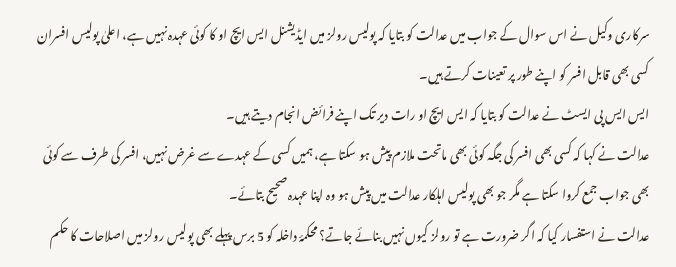سرکاری وکیل نے اس سوال کے جواب میں عدالت کو بتایا کہ پولیس رولز میں ایڈیشنل ایس ایچ او کا کوئی عہدہ نہیں ہے، اعلیٰ پولیس افسران کسی بھی قابل افسر کو اپنے طور پر تعینات کرتے ہیں۔
ایس ایس پی ایسٹ نے عدالت کو بتایا کہ ایس ایچ او رات دیر تک اپنے فرائض انجام دیتے ہیں۔
عدالت نے کہا کہ کسی بھی افسر کی جگہ کوئی بھی ماتحت ملازم پیش ہو سکتا ہے، ہمیں کسی کے عہدے سے غرض نہیں، افسر کی طرف سے کوئی بھی جواب جمع کروا سکتا ہے مگر جو بھی پولیس اہلکار عدالت میں پیش ہو وہ اپنا عہدہ صحیح بتائے۔
عدالت نے استفسار کیا کہ اگر ضرورت ہے تو رولز کیوں نہیں بنائے جاتے؟ محکمۂ داخلہ کو 5 برس پہلے بھی پولیس رولز میں اصلاحات کا حکم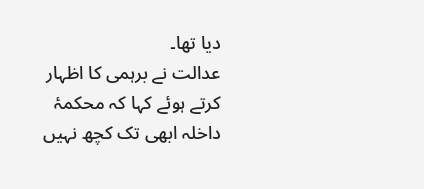دیا تھا۔
عدالت نے برہمی کا اظہار کرتے ہوئے کہا کہ محکمۂ داخلہ ابھی تک کچھ نہیں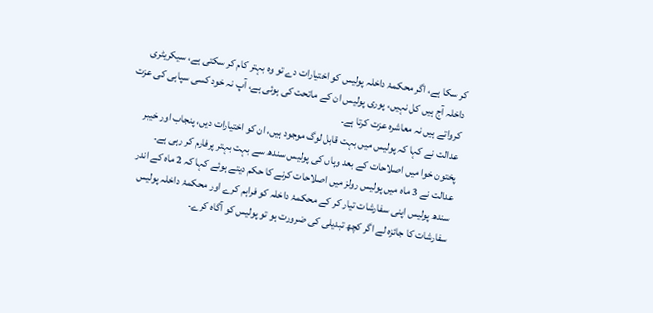کر سکا ہے، اگر محکمۂ داخلہ پولیس کو اختیارات دے تو وہ بہتر کام کر سکتی ہے، سیکریٹری داخلہ آج ہیں کل نہیں، پوری پولیس ان کے ماتحت کی ہوئی ہے، آپ نہ خود کسی سپاہی کی عزت کرواتے ہیں نہ معاشرہ عزت کرتا ہے۔
عدالت نے کہا کہ پولیس میں بہت قابل لوگ موجود ہیں، ان کو اختیارات دیں، پنجاب اور خیبر پختون خوا میں اصلاحات کے بعد وہاں کی پولیس سندھ سے بہت بہتر پرفارم کر رہی ہے۔
عدالت نے 3 ماہ میں پولیس رولز میں اصلاحات کرنے کا حکم دیتے ہوئے کہا کہ 2 ماہ کے اندر سندھ پولیس اپنی سفارشات تیار کر کے محکمۂ داخلہ کو فراہم کرے اور محکمۂ داخلہ پولیس سفارشات کا جائزہ لے اگر کچھ تبدیلی کی ضرورت ہو تو پولیس کو آگاہ کرے۔